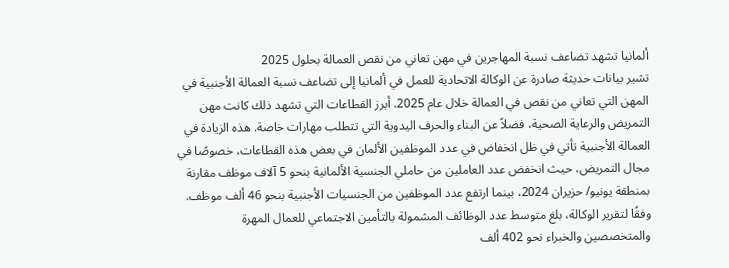ألمانيا تشهد تضاعف نسبة المهاجرين في مهن تعاني من نقص العمالة بحلول 2025
تشير بيانات حديثة صادرة عن الوكالة الاتحادية للعمل في ألمانيا إلى تضاعف نسبة العمالة الأجنبية في المهن التي تعاني من نقص في العمالة خلال عام 2025. أبرز القطاعات التي تشهد ذلك كانت مهن التمريض والرعاية الصحية، فضلاً عن البناء والحرف اليدوية التي تتطلب مهارات خاصة. هذه الزيادة في العمالة الأجنبية تأتي في ظل انخفاض في عدد الموظفين الألمان في بعض هذه القطاعات، خصوصًا في مجال التمريض، حيث انخفض عدد العاملين من حاملي الجنسية الألمانية بنحو 5 آلاف موظف مقارنة بمنطقة يونيو/ حزيران 2024، بينما ارتفع عدد الموظفين من الجنسيات الأجنبية بنحو 46 ألف موظف.
وفقًا لتقرير الوكالة، بلغ متوسط عدد الوظائف المشمولة بالتأمين الاجتماعي للعمال المهرة والمتخصصين والخبراء نحو 402 ألف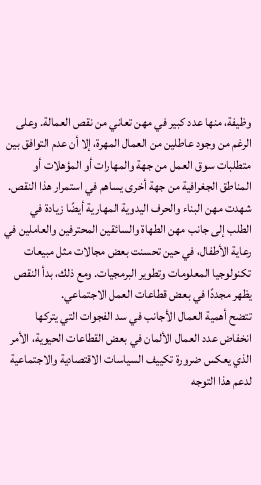وظيفة، منها عدد كبير في مهن تعاني من نقص العمالة. وعلى الرغم من وجود عاطلين من العمال المهرة، إلا أن عدم التوافق بين متطلبات سوق العمل من جهة والمهارات أو المؤهلات أو المناطق الجغرافية من جهة أخرى يساهم في استمرار هذا النقص.
شهدت مهن البناء والحرف اليدوية المهارية أيضًا زيادة في الطلب إلى جانب مهن الطهاة والسائقين المحترفين والعاملين في رعاية الأطفال، في حين تحسنت بعض مجالات مثل مبيعات تكنولوجيا المعلومات وتطوير البرمجيات. ومع ذلك، بدأ النقص يظهر مجددًا في بعض قطاعات العمل الاجتماعي.
تتضح أهمية العمال الأجانب في سد الفجوات التي يتركها انخفاض عدد العمال الألمان في بعض القطاعات الحيوية، الأمر الذي يعكس ضرورة تكييف السياسات الاقتصادية والاجتماعية لدعم هذا التوجه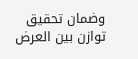وضمان تحقيق توازن بين العرض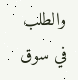والطلب في سوق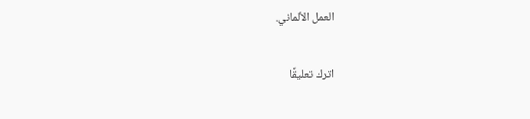العمل الألماني.

اترك تعليقًا